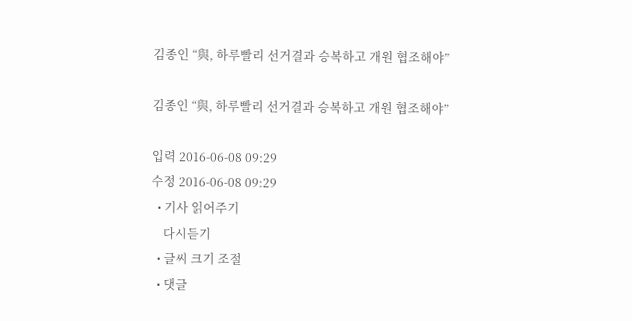김종인 “與, 하루빨리 선거결과 승복하고 개원 협조해야”

김종인 “與, 하루빨리 선거결과 승복하고 개원 협조해야”

입력 2016-06-08 09:29
수정 2016-06-08 09:29
  • 기사 읽어주기
    다시듣기
  • 글씨 크기 조절
  • 댓글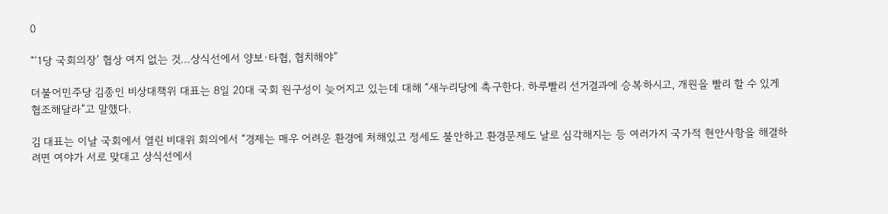0

“‘1당 국회의장’ 협상 여지 없는 것…상식선에서 양보·타협, 협치해야”

더불어민주당 김종인 비상대책위 대표는 8일 20대 국회 원구성이 늦어지고 있는데 대해 “새누리당에 촉구한다. 하루빨리 선거결과에 승복하시고, 개원을 빨리 할 수 있게 협조해달라”고 말했다.

김 대표는 이날 국회에서 열린 비대위 회의에서 “경제는 매우 어려운 환경에 처해있고 정세도 불안하고 환경문제도 날로 심각해지는 등 여러가지 국가적 현안사항을 해결하려면 여야가 서로 맞대고 상식선에서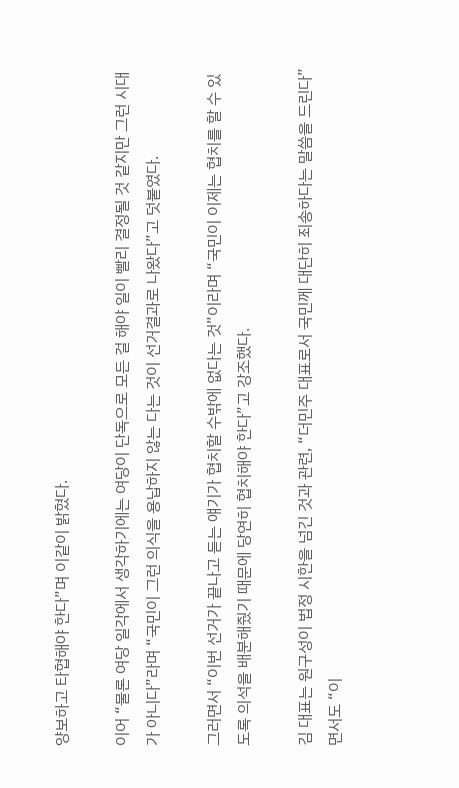양보하고 타협해야 한다”며 이같이 밝혔다.

이어 “물론 여당 일각에서 생각하기에는 여당이 단독으로 모든 걸 해야 일이 빨리 결정될 것 같지만 그런 시대가 아니다”라며 “국민이 그런 의식을 용납하지 않는 다는 것이 선거결과로 나왔다”고 덧붙였다.

그러면서 “이번 선거가 끝나고 듣는 얘기가 협치할 수밖에 없다는 것”이라며 “국민이 이제는 협치를 할 수 있도록 의석을 배분해줬기 때문에 당연히 협치해야 한다”고 강조했다.

김 대표는 원구성이 법정 시한을 넘긴 것과 관련, “더민주 대표로서 국민께 대단히 죄송하다는 말씀을 드린다”면서도 “이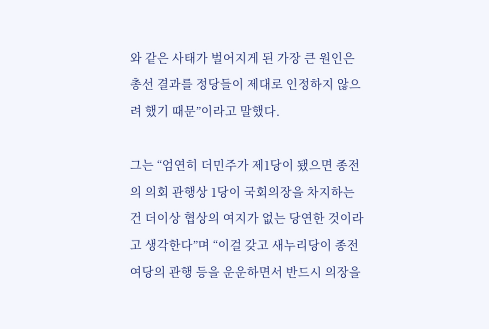와 같은 사태가 벌어지게 된 가장 큰 원인은 총선 결과를 정당들이 제대로 인정하지 않으려 했기 때문”이라고 말했다.

그는 “엄연히 더민주가 제1당이 됐으면 종전의 의회 관행상 1당이 국회의장을 차지하는 건 더이상 협상의 여지가 없는 당연한 것이라고 생각한다”며 “이걸 갖고 새누리당이 종전 여당의 관행 등을 운운하면서 반드시 의장을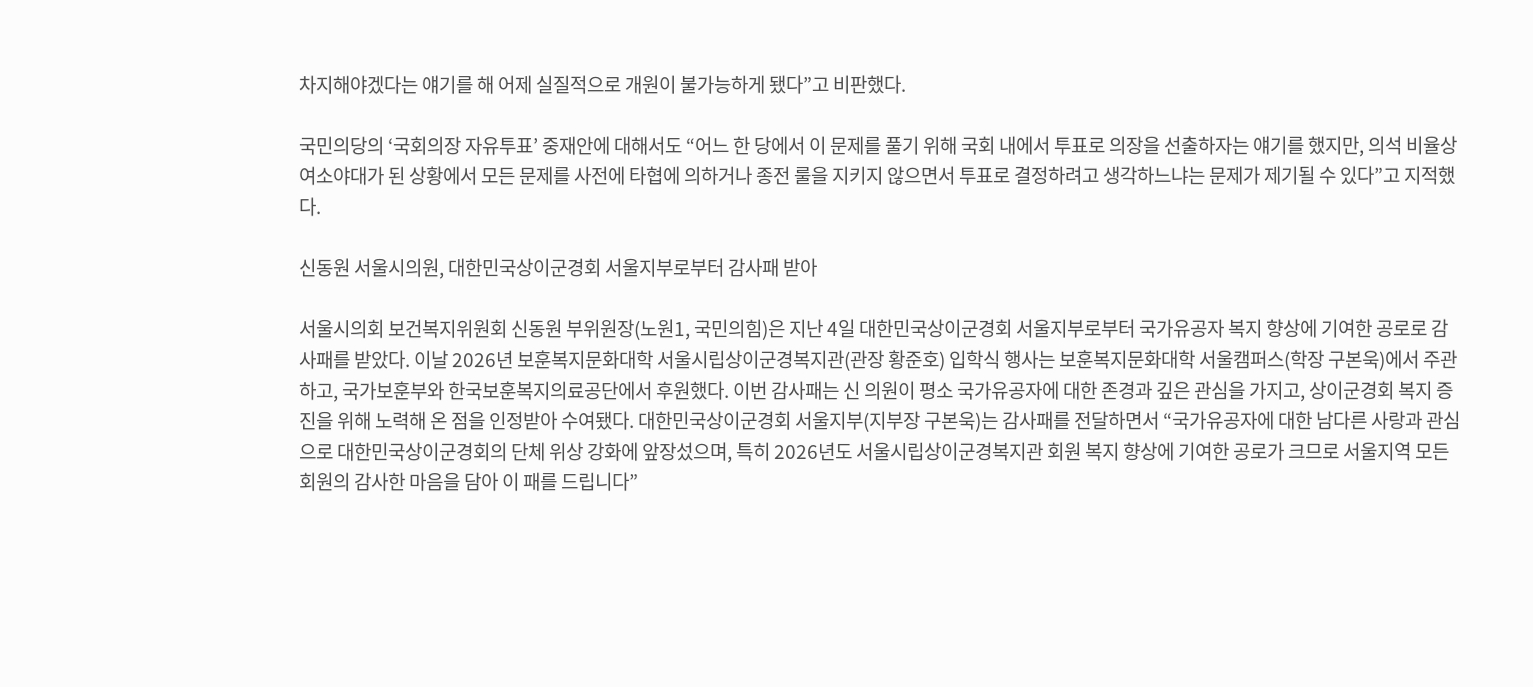차지해야겠다는 얘기를 해 어제 실질적으로 개원이 불가능하게 됐다”고 비판했다.

국민의당의 ‘국회의장 자유투표’ 중재안에 대해서도 “어느 한 당에서 이 문제를 풀기 위해 국회 내에서 투표로 의장을 선출하자는 얘기를 했지만, 의석 비율상 여소야대가 된 상황에서 모든 문제를 사전에 타협에 의하거나 종전 룰을 지키지 않으면서 투표로 결정하려고 생각하느냐는 문제가 제기될 수 있다”고 지적했다.

신동원 서울시의원, 대한민국상이군경회 서울지부로부터 감사패 받아

서울시의회 보건복지위원회 신동원 부위원장(노원1, 국민의힘)은 지난 4일 대한민국상이군경회 서울지부로부터 국가유공자 복지 향상에 기여한 공로로 감사패를 받았다. 이날 2026년 보훈복지문화대학 서울시립상이군경복지관(관장 황준호) 입학식 행사는 보훈복지문화대학 서울캠퍼스(학장 구본욱)에서 주관하고, 국가보훈부와 한국보훈복지의료공단에서 후원했다. 이번 감사패는 신 의원이 평소 국가유공자에 대한 존경과 깊은 관심을 가지고, 상이군경회 복지 증진을 위해 노력해 온 점을 인정받아 수여됐다. 대한민국상이군경회 서울지부(지부장 구본욱)는 감사패를 전달하면서 “국가유공자에 대한 남다른 사랑과 관심으로 대한민국상이군경회의 단체 위상 강화에 앞장섰으며, 특히 2026년도 서울시립상이군경복지관 회원 복지 향상에 기여한 공로가 크므로 서울지역 모든 회원의 감사한 마음을 담아 이 패를 드립니다”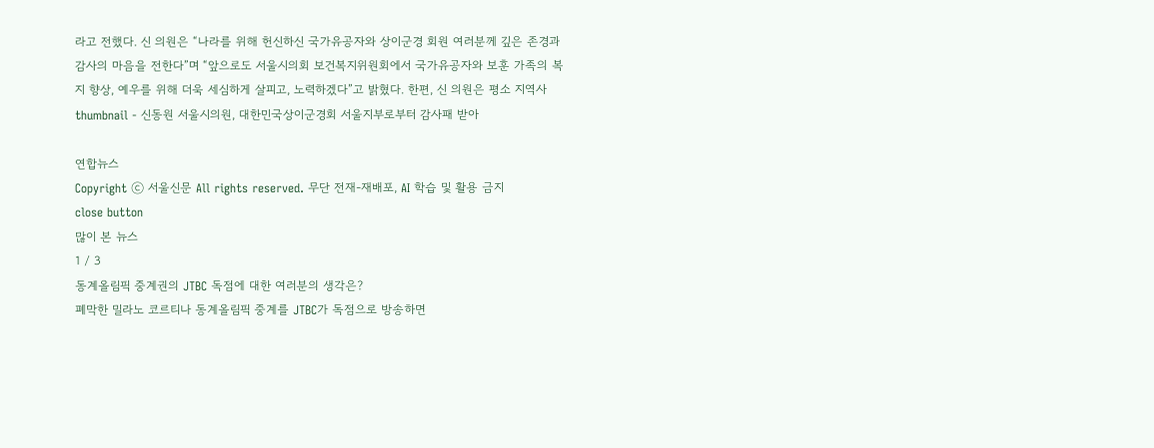라고 전했다. 신 의원은 “나라를 위해 헌신하신 국가유공자와 상이군경 회원 여러분께 깊은 존경과 감사의 마음을 전한다”며 “앞으로도 서울시의회 보건복지위원회에서 국가유공자와 보훈 가족의 복지 향상, 예우를 위해 더욱 세심하게 살피고, 노력하겠다”고 밝혔다. 한편, 신 의원은 평소 지역사
thumbnail - 신동원 서울시의원, 대한민국상이군경회 서울지부로부터 감사패 받아

연합뉴스
Copyright ⓒ 서울신문 All rights reserved. 무단 전재-재배포, AI 학습 및 활용 금지
close button
많이 본 뉴스
1 / 3
동계올림픽 중계권의 JTBC 독점에 대한 여러분의 생각은?
폐막한 밀라노 코르티나 동계올림픽 중계를 JTBC가 독점으로 방송하면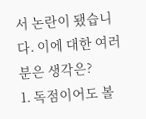서 논란이 됐습니다. 이에 대한 여러분은 생각은?
1. 독점이어도 볼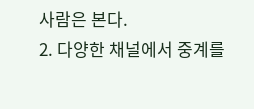사람은 본다.
2. 다양한 채널에서 중계를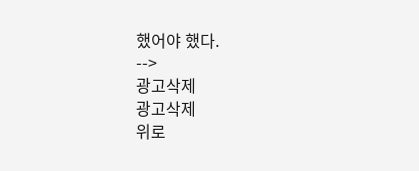했어야 했다.
-->
광고삭제
광고삭제
위로